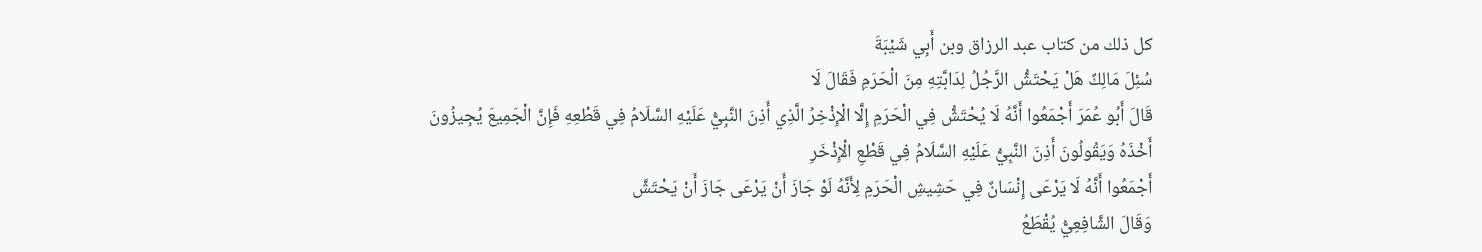كل ذلك من كتاب عبد الرزاق وبن أَبِي شَيْبَةَ
سُئِلَ مَالِكٌ هَلْ يَحْتَشُّ الرَّجُلُ لِدَابَّتِهِ مِنَ الْحَرَمِ فَقَالَ لَا
قَالَ أَبُو عُمَرَ أَجْمَعُوا أَنَّهُ لَا يُحْتَشُّ فِي الْحَرَمِ إِلَّا الْإِذْخِرُ الَّذِي أَذِنَ النَّبِيُّ عَلَيْهِ السَّلَامُ فِي قَطْعِهِ فَإِنَّ الْجَمِيعَ يُجِيزُونَ أَخْذَهُ وَيَقُولُونَ أَذِنَ النَّبِيُّ عَلَيْهِ السَّلَامُ فِي قَطْعِ الْإِذْخَرِ
أَجْمَعُوا أَنَّهُ لَا يَرْعَى إِنْسَانٌ فِي حَشِيشِ الْحَرَمِ لِأَنَّهُ لَوْ جَازَ أَنْ يَرْعَى جَازَ أَنْ يَحْتَشَّ
وَقَالَ الشَّافِعِيُّ يُقْطَعُ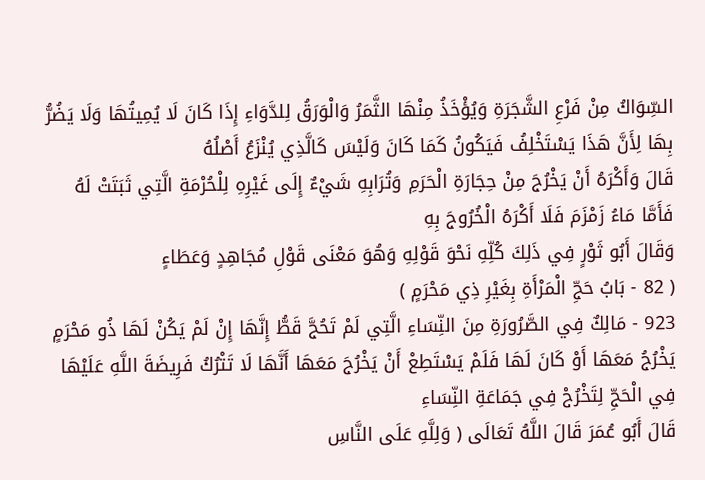السِّوَاكُ مِنْ فَرْعِ الشَّجَرَةِ وَيُؤْخَذُ مِنْهَا الثَّمَرُ وَالْوَرَقُ لِلدَّوَاءِ إِذَا كَانَ لَا يُمِيتُهَا وَلَا يَضُرُّ بِهَا لِأَنَّ هَذَا يَسْتَخْلِفُ فَيَكُونُ كَمَا كَانَ وَلَيْسَ كَالَّذِي يُنْزَعُ أَصْلُهُ
قَالَ وَأَكْرَهُ أَنْ يَخْرُجَ مِنْ حِجَارَةِ الْحَرَمِ وَتُرَابِهِ شَيْءٌ إِلَى غَيْرِهِ لِلْحُرْمَةِ الَّتِي ثَبَتَتْ لَهُ
فَأَمَّا مَاءُ زَمْزَمَ فَلَا أَكْرَهُ الْخُرُوجَ بِهِ
وَقَالَ أَبُو ثَوْرٍ فِي ذَلِكَ كُلِّهِ نَحْوَ قَوْلِهِ وَهُوَ مَعْنَى قَوْلِ مُجَاهِدٍ وَعَطَاءٍ
( 82 - بَابُ حَجِّ الْمَرْأَةِ بِغَيْرِ ذِي مَحْرَمٍ )
923 - مَالِكٌ فِي الصَّرُورَةِ مِنَ النِّسَاءِ الَّتِي لَمْ تَحُجَّ قَطُّ إِنَّهَا إِنْ لَمْ يَكُنْ لَهَا ذُو مَحْرَمٍ يَخْرُجُ مَعَهَا أَوْ كَانَ لَهَا فَلَمْ يَسْتَطِعْ أَنْ يَخْرُجَ مَعَهَا أَنَّهَا لَا تَتْرُكُ فَرِيضَةَ اللَّهِ عَلَيْهَا فِي الْحَجِّ لِتَخْرُجْ فِي جَمَاعَةِ النِّسَاءِ
قَالَ أَبُو عُمَرَ قَالَ اللَّهُ تَعَالَى ( وَلِلَّهِ عَلَى النَّاسِ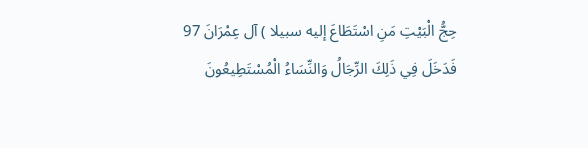حِجُّ الْبَيْتِ مَنِ اسْتَطَاعَ إليه سبيلا ) آل عِمْرَانَ 97 فَدَخَلَ فِي ذَلِكَ الرِّجَالُ وَالنِّسَاءُ الْمُسْتَطِيعُونَ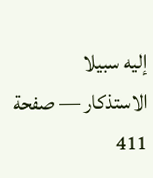إليه سبيلا
الاستذكار — صفحة 411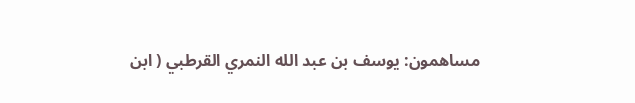مساهمون: يوسف بن عبد الله النمري القرطبي ( ابن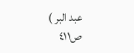عبد البر )
ص٤١١